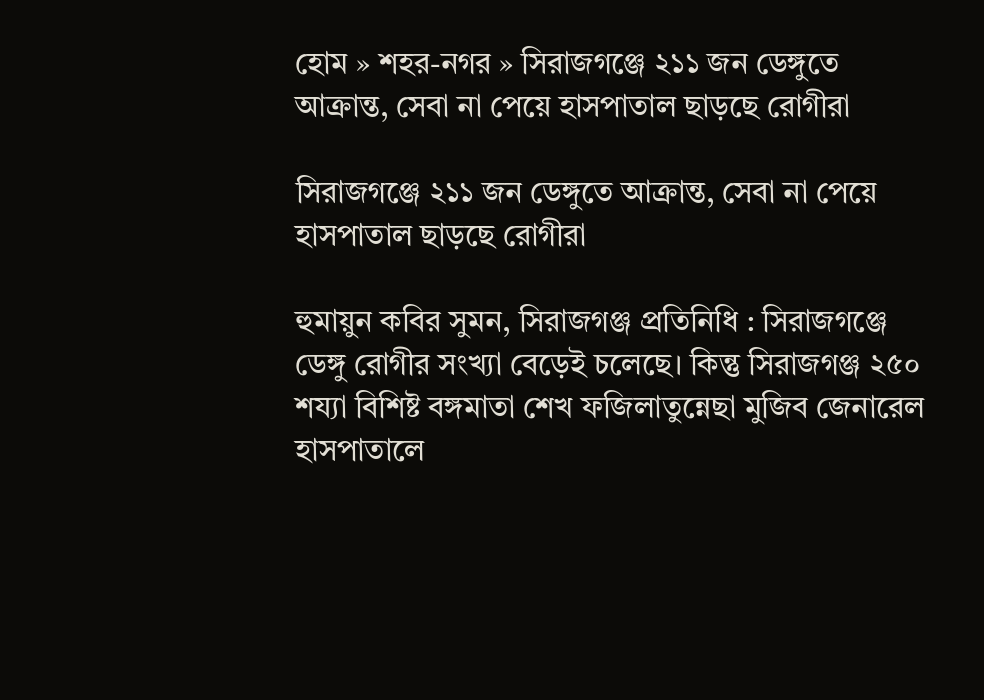হোম » শহর-নগর » সিরাজগঞ্জে ২১১ জন ডেঙ্গুতে আক্রান্ত, সেবা না পেয়ে হাসপাতাল ছাড়ছে রোগীরা

সিরাজগঞ্জে ২১১ জন ডেঙ্গুতে আক্রান্ত, সেবা না পেয়ে হাসপাতাল ছাড়ছে রোগীরা

হুমায়ুন কবির সুমন, সিরাজগঞ্জ প্রতিনিধি : সিরাজগঞ্জে ডেঙ্গু রোগীর সংখ্যা বেড়েই চলেছে। কিন্তু সিরাজগঞ্জ ২৫০ শয্যা বিশিষ্ট বঙ্গমাতা শেখ ফজিলাতুন্নেছা মুজিব জেনারেল হাসপাতালে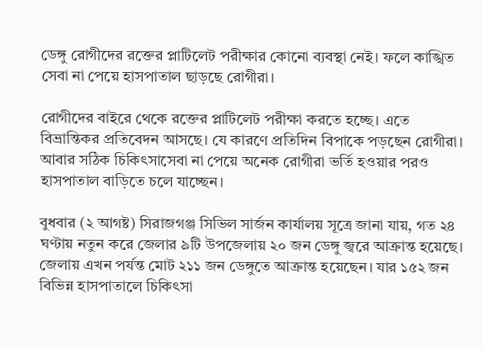ডেঙ্গু রোগীদের রক্তের প্লাটিলেট পরীক্ষার কোনো ব্যবস্থা নেই। ফলে কাঙ্খিত সেবা না পেয়ে হাসপাতাল ছাড়ছে রোগীরা।

রোগীদের বাইরে থেকে রক্তের প্লাটিলেট পরীক্ষা করতে হচ্ছে। এতে বিভ্রান্তিকর প্রতিবেদন আসছে। যে কারণে প্রতিদিন বিপাকে পড়ছেন রোগীরা। আবার সঠিক চিকিৎসাসেবা না পেয়ে অনেক রোগীরা ভর্তি হওয়ার পরও হাসপাতাল বাড়িতে চলে যাচ্ছেন।

বুধবার (২ আগষ্ট) সিরাজগঞ্জ সিভিল সার্জন কার্যালয় সূত্রে জানা যায়, গত ২৪ ঘণ্টায় নতুন করে জেলার ৯টি উপজেলায় ২০ জন ডেঙ্গু জ্বরে আক্রান্ত হয়েছে। জেলায় এখন পর্যন্ত মোট ২১১ জন ডেঙ্গুতে আক্রান্ত হয়েছেন। যার ১৫২ জন বিভিন্ন হাসপাতালে চিকিৎসা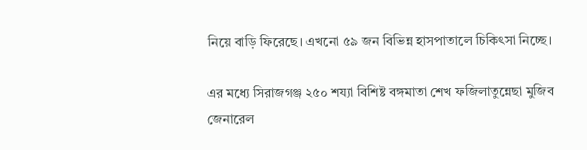নিয়ে বাড়ি ফিরেছে। এখনো ৫৯ জন বিভিন্ন হাসপাতালে চিকিৎসা নিচ্ছে।

এর মধ্যে সিরাজগঞ্জ ২৫০ শয্যা বিশিষ্ট বঙ্গমাতা শেখ ফজিলাতুন্নেছা মুজিব জেনারেল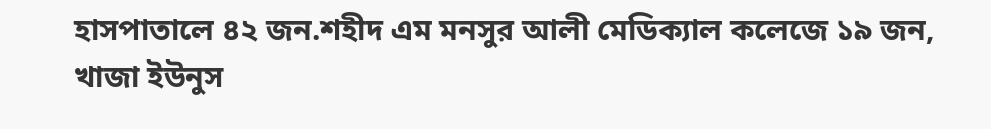হাসপাতালে ৪২ জন.শহীদ এম মনসুর আলী মেডিক্যাল কলেজে ১৯ জন, খাজা ইউনুস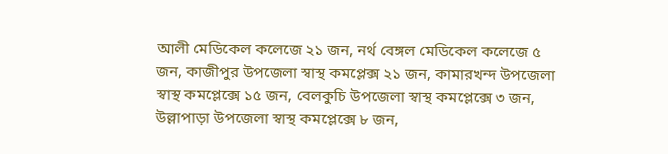আলী মেডিকেল কলেজে ২১ জন, নর্থ বেঙ্গল মেডিকেল কলেজে ৫ জন, কাজীপুর উপজেলা স্বাস্থ কমপ্লেক্স ২১ জন, কামারখন্দ উপজেলা স্বাস্থ কমপ্লেক্সে ১৫ জন, বেলকুচি উপজেলা স্বাস্থ কমপ্লেক্সে ৩ জন, উল্লাপাড়া উপজেলা স্বাস্থ কমপ্লেক্সে ৮ জন,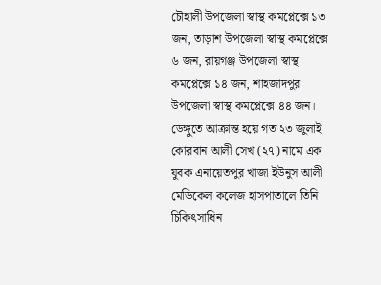চৌহালী উপজেলা স্বাস্থ কমপ্লেক্সে ১৩ জন, তাড়াশ উপজেলা স্বাস্থ কমপ্লেক্সে ৬ জন, রায়গঞ্জ উপজেলা স্বাস্থ কমপ্লেক্সে ১৪ জন, শাহজাদপুর উপজেলা স্বাস্থ কমপ্লেক্সে ৪৪ জন। ডেঙ্গুতে আক্রান্ত হয়ে গত ২৩ জুলাই কোরবান আলী সেখ (২৭) নামে এক যুবক এনায়েতপুর খাজা ইউনুস আলী মেডিকেল কলেজ হাসপাতালে তিনি চিকিৎসাধিন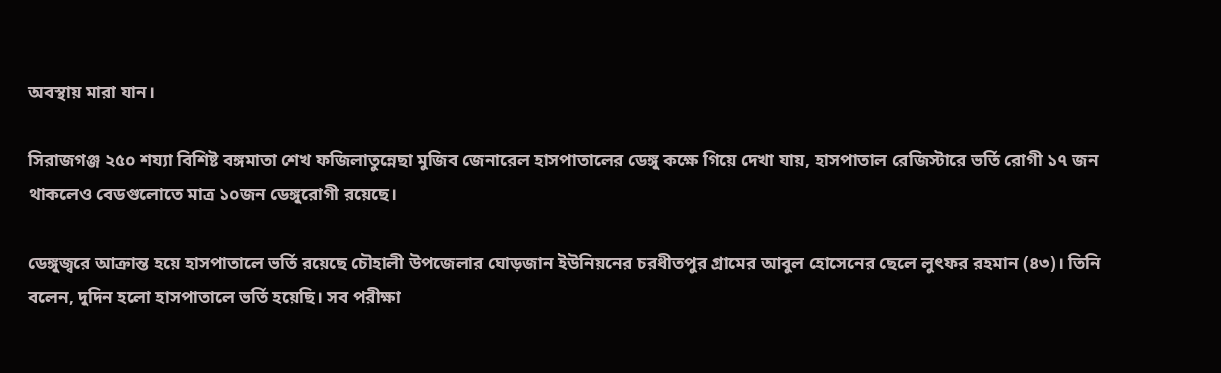অবস্থায় মারা যান।

সিরাজগঞ্জ ২৫০ শয্যা বিশিষ্ট বঙ্গমাতা শেখ ফজিলাতুন্নেছা মুজিব জেনারেল হাসপাতালের ডেঙ্গু কক্ষে গিয়ে দেখা যায়, হাসপাতাল রেজিস্টারে ভর্তি রোগী ১৭ জন থাকলেও বেডগুলোতে মাত্র ১০জন ডেঙ্গুরোগী রয়েছে।

ডেঙ্গুজ্বরে আক্রান্ত হয়ে হাসপাতালে ভর্তি রয়েছে চৌহালী উপজেলার ঘোড়জান ইউনিয়নের চরধীতপুর গ্রামের আবুল হোসেনের ছেলে লুৎফর রহমান (৪৩)। তিনি বলেন, দুদিন হলো হাসপাতালে ভর্তি হয়েছি। সব পরীক্ষা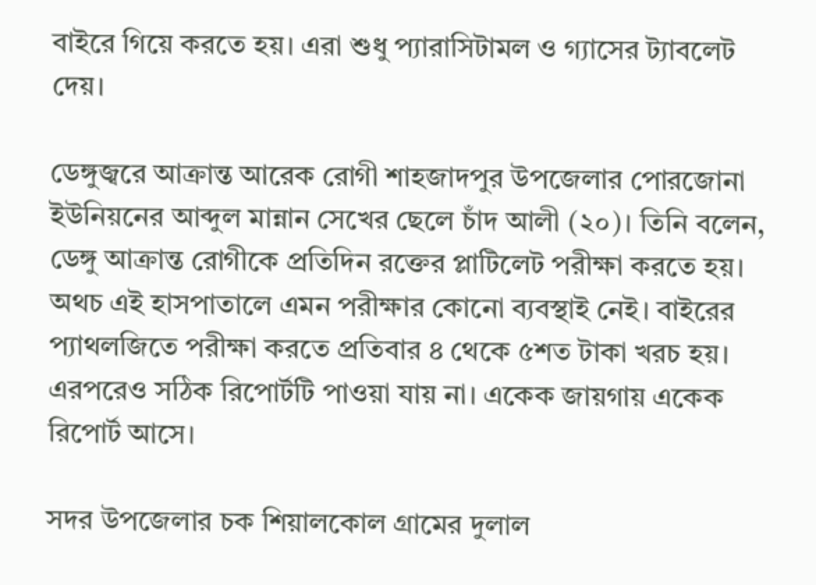বাইরে গিয়ে করতে হয়। এরা শুধু প্যারাসিটামল ও গ্যাসের ট্যাবলেট দেয়।

ডেঙ্গুজ্বরে আক্রান্ত আরেক রোগী শাহজাদপুর উপজেলার পোরজোনা ইউনিয়নের আব্দুল মান্নান সেখের ছেলে চাঁদ আলী (২০)। তিনি বলেন, ডেঙ্গু আক্রান্ত রোগীকে প্রতিদিন রক্তের প্লাটিলেট পরীক্ষা করতে হয়। অথচ এই হাসপাতালে এমন পরীক্ষার কোনো ব্যবস্থাই নেই। বাইরের প্যাথলজিতে পরীক্ষা করতে প্রতিবার ৪ থেকে ৫শত টাকা খরচ হয়। এরপরেও সঠিক রিপোর্টটি পাওয়া যায় না। একেক জায়গায় একেক রিপোর্ট আসে।

সদর উপজেলার চক শিয়ালকোল গ্রামের দুলাল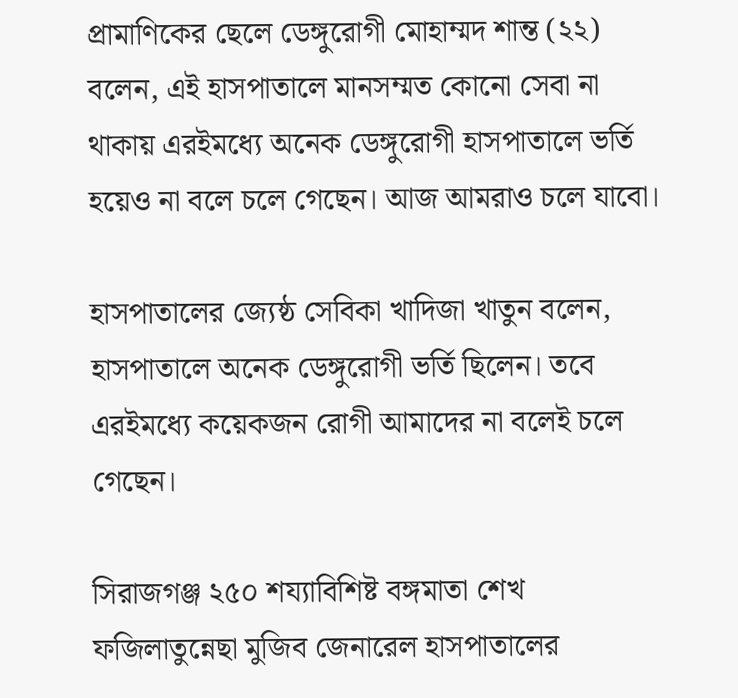প্রামাণিকের ছেলে ডেঙ্গুরোগী মোহাম্মদ শান্ত (২২) বলেন, এই হাসপাতালে মানসম্মত কোনো সেবা না থাকায় এরইমধ্যে অনেক ডেঙ্গুরোগী হাসপাতালে ভর্তি হয়েও না বলে চলে গেছেন। আজ আমরাও চলে যাবো।

হাসপাতালের জ্যেষ্ঠ সেবিকা খাদিজা খাতুন বলেন, হাসপাতালে অনেক ডেঙ্গুরোগী ভর্তি ছিলেন। তবে এরইমধ্যে কয়েকজন রোগী আমাদের না বলেই চলে গেছেন।

সিরাজগঞ্জ ২৫০ শয্যাবিশিষ্ট বঙ্গমাতা শেখ ফজিলাতুন্নেছা মুজিব জেনারেল হাসপাতালের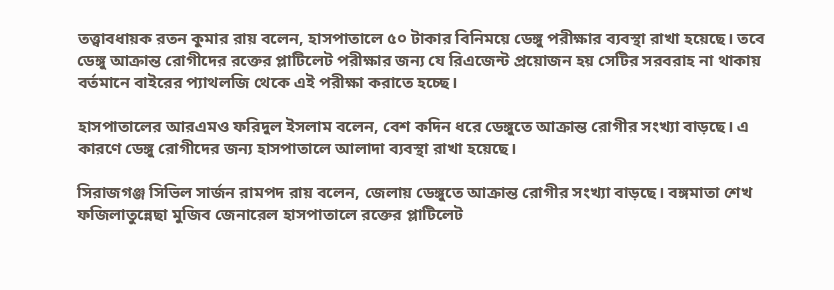তত্ত্বাবধায়ক রতন কুমার রায় বলেন, হাসপাতালে ৫০ টাকার বিনিময়ে ডেঙ্গু পরীক্ষার ব্যবস্থা রাখা হয়েছে। তবে ডেঙ্গু আক্রান্ত রোগীদের রক্তের প্লাটিলেট পরীক্ষার জন্য যে রিএজেন্ট প্রয়োজন হয় সেটির সরবরাহ না থাকায় বর্তমানে বাইরের প্যাথলজি থেকে এই পরীক্ষা করাতে হচ্ছে।

হাসপাতালের আরএমও ফরিদুল ইসলাম বলেন, বেশ কদিন ধরে ডেঙ্গুতে আক্রান্ত রোগীর সংখ্যা বাড়ছে। এ কারণে ডেঙ্গু রোগীদের জন্য হাসপাতালে আলাদা ব্যবস্থা রাখা হয়েছে।

সিরাজগঞ্জ সিভিল সার্জন রামপদ রায় বলেন, জেলায় ডেঙ্গুতে আক্রান্ত রোগীর সংখ্যা বাড়ছে। বঙ্গমাতা শেখ ফজিলাতুন্নেছা মুজিব জেনারেল হাসপাতালে রক্তের প্লাটিলেট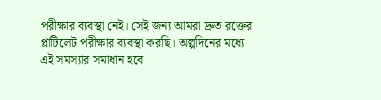পরীক্ষার ব্যবস্থা নেই। সেই জন্য আমরা দ্রুত রক্তের প্লাটিলেট পরীক্ষার ব্যবস্থা করছি। অল্পদিনের মধ্যে এই সমস্যার সমাধান হবে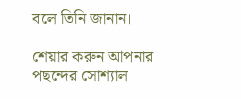বলে তিনি জানান।

শেয়ার করুন আপনার পছন্দের সোশ্যাল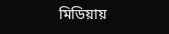মিডিয়ায়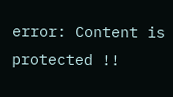error: Content is protected !!